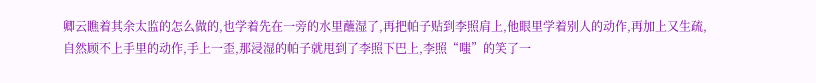卿云瞧着其余太监的怎么做的,也学着先在一旁的水里蘸湿了,再把帕子贴到李照肩上,他眼里学着别人的动作,再加上又生疏,自然顾不上手里的动作,手上一歪,那浸湿的帕子就甩到了李照下巴上,李照“嗤”的笑了一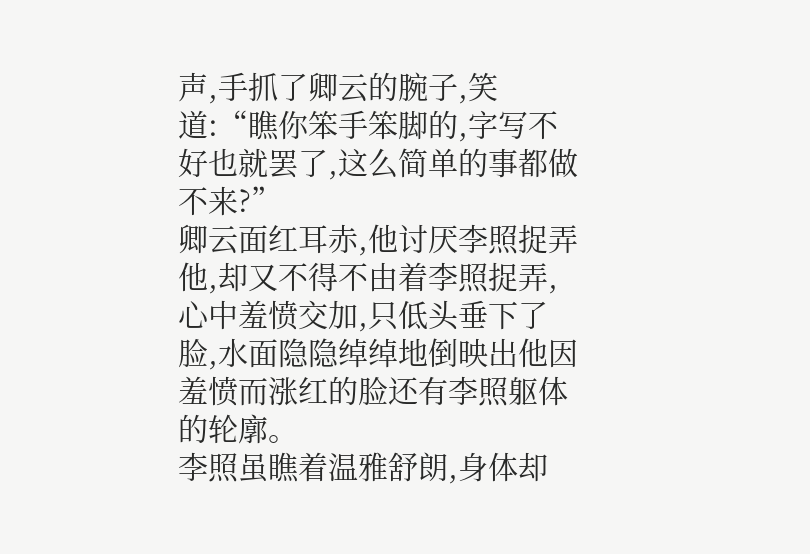声,手抓了卿云的腕子,笑道:“瞧你笨手笨脚的,字写不好也就罢了,这么简单的事都做不来?”
卿云面红耳赤,他讨厌李照捉弄他,却又不得不由着李照捉弄,心中羞愤交加,只低头垂下了脸,水面隐隐绰绰地倒映出他因羞愤而涨红的脸还有李照躯体的轮廓。
李照虽瞧着温雅舒朗,身体却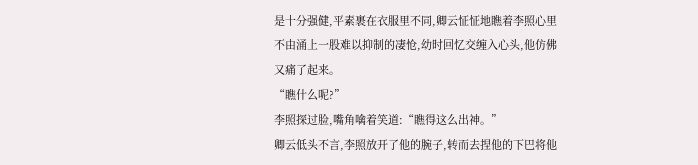是十分强健,平素裹在衣服里不同,卿云怔怔地瞧着李照心里不由涌上一股难以抑制的凄怆,幼时回忆交缠入心头,他仿佛又痛了起来。
“瞧什么呢?”
李照探过脸,嘴角噙着笑道:“瞧得这么出神。”
卿云低头不言,李照放开了他的腕子,转而去捏他的下巴将他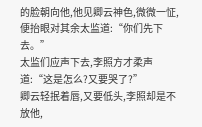的脸朝向他,他见卿云神色,微微一怔,便抬眼对其余太监道:“你们先下去。”
太监们应声下去,李照方才柔声道:“这是怎么?又要哭了?”
卿云轻抿着唇,又要低头,李照却是不放他,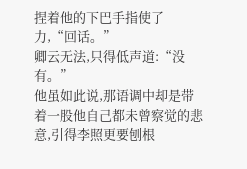捏着他的下巴手指使了力,“回话。”
卿云无法,只得低声道:“没有。”
他虽如此说,那语调中却是带着一股他自己都未曾察觉的悲意,引得李照更要刨根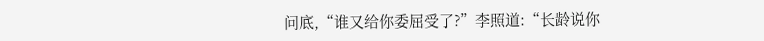问底,“谁又给你委屈受了?”李照道:“长龄说你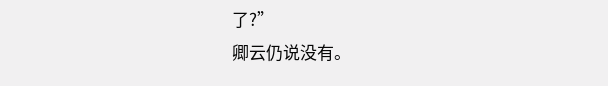了?”
卿云仍说没有。